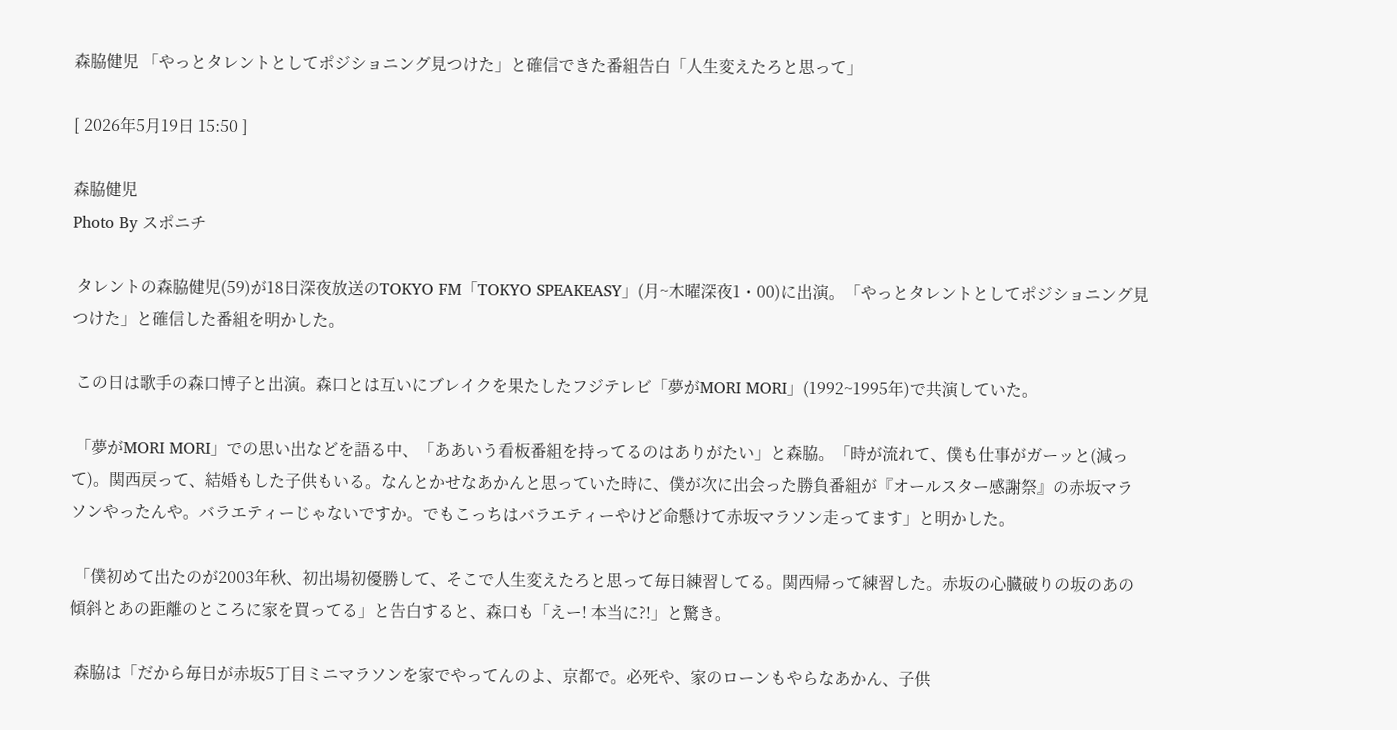森脇健児 「やっとタレントとしてポジショニング見つけた」と確信できた番組告白「人生変えたろと思って」

[ 2026年5月19日 15:50 ]

森脇健児
Photo By スポニチ

 タレントの森脇健児(59)が18日深夜放送のTOKYO FM「TOKYO SPEAKEASY」(月~木曜深夜1・00)に出演。「やっとタレントとしてポジショニング見つけた」と確信した番組を明かした。

 この日は歌手の森口博子と出演。森口とは互いにブレイクを果たしたフジテレビ「夢がMORI MORI」(1992~1995年)で共演していた。

 「夢がMORI MORI」での思い出などを語る中、「ああいう看板番組を持ってるのはありがたい」と森脇。「時が流れて、僕も仕事がガーッと(減って)。関西戻って、結婚もした子供もいる。なんとかせなあかんと思っていた時に、僕が次に出会った勝負番組が『オールスター感謝祭』の赤坂マラソンやったんや。バラエティーじゃないですか。でもこっちはバラエティーやけど命懸けて赤坂マラソン走ってます」と明かした。

 「僕初めて出たのが2003年秋、初出場初優勝して、そこで人生変えたろと思って毎日練習してる。関西帰って練習した。赤坂の心臓破りの坂のあの傾斜とあの距離のところに家を買ってる」と告白すると、森口も「えー! 本当に?!」と驚き。

 森脇は「だから毎日が赤坂5丁目ミニマラソンを家でやってんのよ、京都で。必死や、家のローンもやらなあかん、子供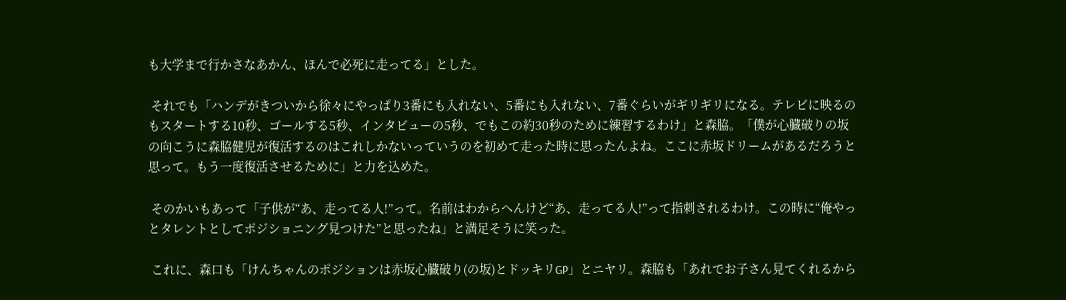も大学まで行かさなあかん、ほんで必死に走ってる」とした。

 それでも「ハンデがきついから徐々にやっぱり3番にも入れない、5番にも入れない、7番ぐらいがギリギリになる。テレビに映るのもスタートする10秒、ゴールする5秒、インタビューの5秒、でもこの約30秒のために練習するわけ」と森脇。「僕が心臓破りの坂の向こうに森脇健児が復活するのはこれしかないっていうのを初めて走った時に思ったんよね。ここに赤坂ドリームがあるだろうと思って。もう一度復活させるために」と力を込めた。

 そのかいもあって「子供が“あ、走ってる人!”って。名前はわからへんけど“あ、走ってる人!”って指刺されるわけ。この時に“俺やっとタレントとしてポジショニング見つけた”と思ったね」と満足そうに笑った。

 これに、森口も「けんちゃんのポジションは赤坂心臓破り(の坂)とドッキリGP」とニヤリ。森脇も「あれでお子さん見てくれるから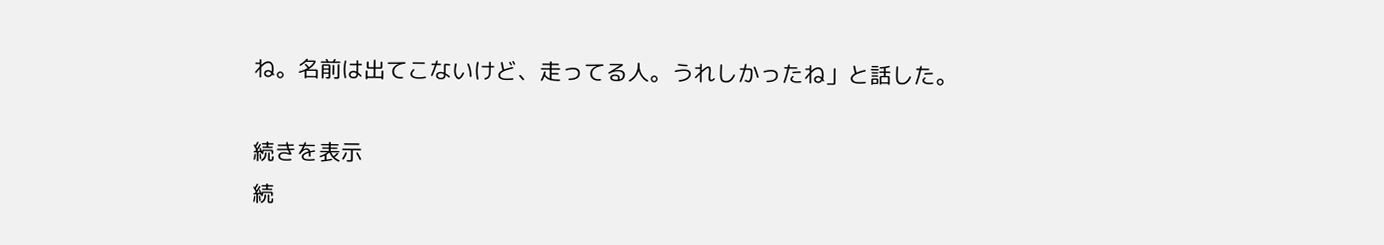ね。名前は出てこないけど、走ってる人。うれしかったね」と話した。

続きを表示
続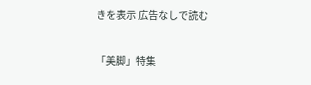きを表示 広告なしで読む

「美脚」特集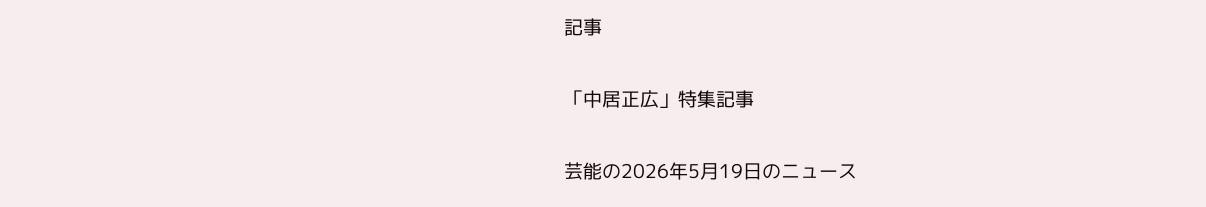記事

「中居正広」特集記事

芸能の2026年5月19日のニュース